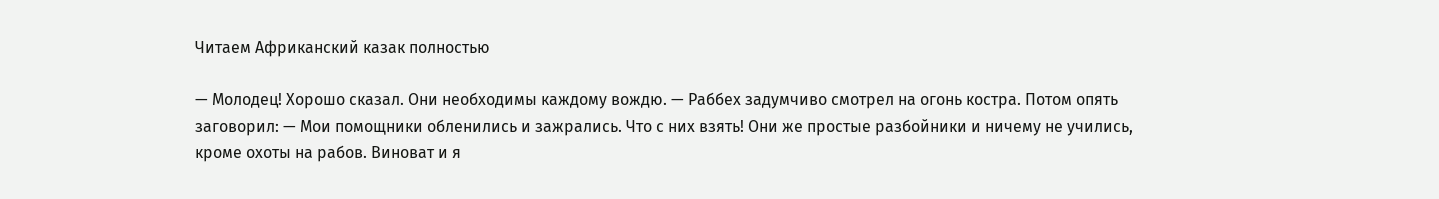Читаем Африканский казак полностью

— Молодец! Хорошо сказал. Они необходимы каждому вождю. — Раббех задумчиво смотрел на огонь костра. Потом опять заговорил: — Мои помощники обленились и зажрались. Что с них взять! Они же простые разбойники и ничему не учились, кроме охоты на рабов. Виноват и я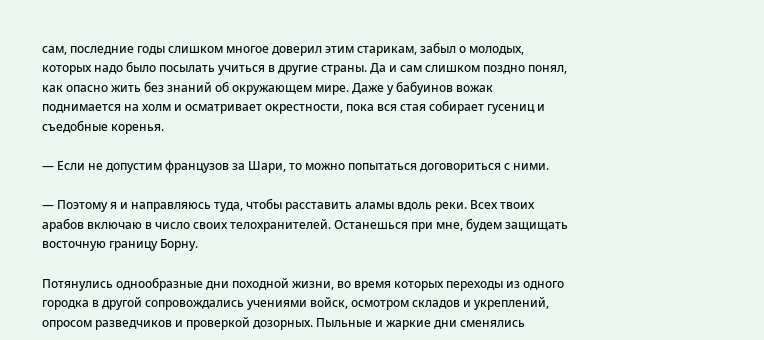сам, последние годы слишком многое доверил этим старикам, забыл о молодых, которых надо было посылать учиться в другие страны. Да и сам слишком поздно понял, как опасно жить без знаний об окружающем мире. Даже у бабуинов вожак поднимается на холм и осматривает окрестности, пока вся стая собирает гусениц и съедобные коренья.

— Если не допустим французов за Шари, то можно попытаться договориться с ними.

— Поэтому я и направляюсь туда, чтобы расставить аламы вдоль реки. Всех твоих арабов включаю в число своих телохранителей. Останешься при мне, будем защищать восточную границу Борну.

Потянулись однообразные дни походной жизни, во время которых переходы из одного городка в другой сопровождались учениями войск, осмотром складов и укреплений, опросом разведчиков и проверкой дозорных. Пыльные и жаркие дни сменялись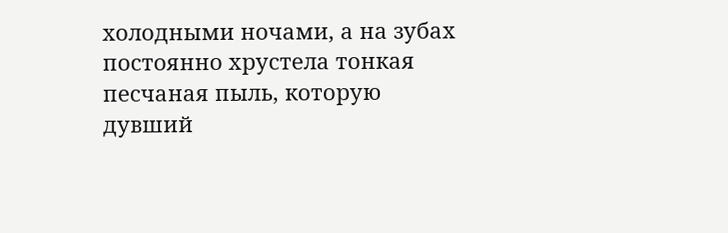холодными ночами, а на зубах постоянно хрустела тонкая песчаная пыль, которую дувший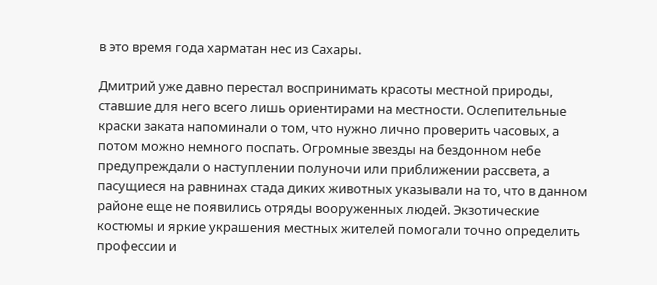в это время года харматан нес из Сахары.

Дмитрий уже давно перестал воспринимать красоты местной природы, ставшие для него всего лишь ориентирами на местности. Ослепительные краски заката напоминали о том, что нужно лично проверить часовых, а потом можно немного поспать. Огромные звезды на бездонном небе предупреждали о наступлении полуночи или приближении рассвета, а пасущиеся на равнинах стада диких животных указывали на то, что в данном районе еще не появились отряды вооруженных людей. Экзотические костюмы и яркие украшения местных жителей помогали точно определить профессии и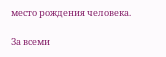место рождения человека.

За всеми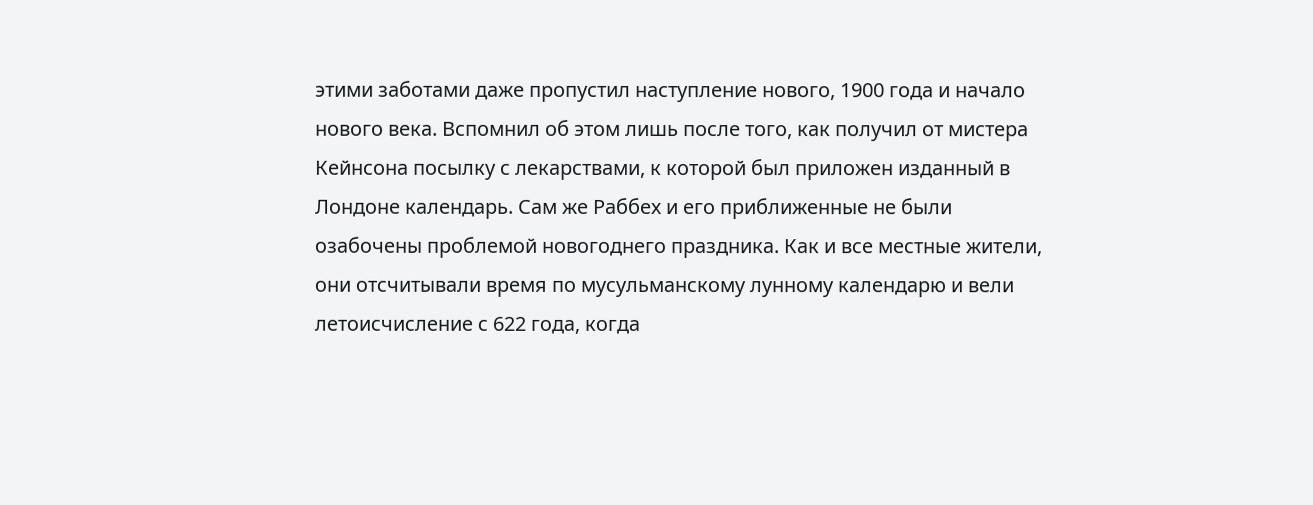этими заботами даже пропустил наступление нового, 1900 года и начало нового века. Вспомнил об этом лишь после того, как получил от мистера Кейнсона посылку с лекарствами, к которой был приложен изданный в Лондоне календарь. Сам же Раббех и его приближенные не были озабочены проблемой новогоднего праздника. Как и все местные жители, они отсчитывали время по мусульманскому лунному календарю и вели летоисчисление с 622 года, когда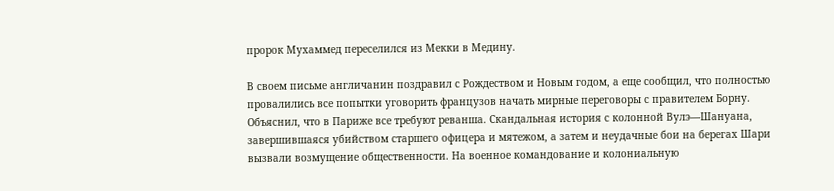пророк Мухаммед переселился из Мекки в Медину.

В своем письме англичанин поздравил с Рождеством и Новым годом, а еще сообщил, что полностью провалились все попытки уговорить французов начать мирные переговоры с правителем Борну. Объяснил, что в Париже все требуют реванша. Скандальная история с колонной Вулэ—Шануана, завершившаяся убийством старшего офицера и мятежом, а затем и неудачные бои на берегах Шари вызвали возмущение общественности. На военное командование и колониальную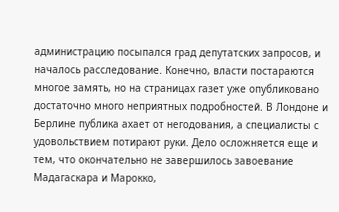администрацию посыпался град депутатских запросов, и началось расследование. Конечно, власти постараются многое замять, но на страницах газет уже опубликовано достаточно много неприятных подробностей. В Лондоне и Берлине публика ахает от негодования, а специалисты с удовольствием потирают руки. Дело осложняется еще и тем, что окончательно не завершилось завоевание Мадагаскара и Марокко,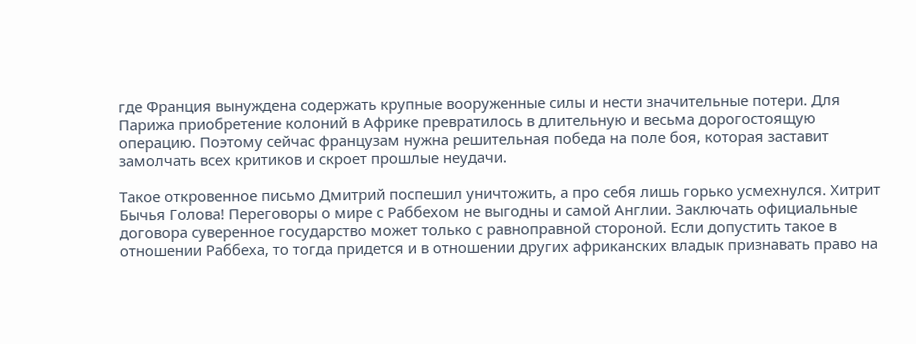где Франция вынуждена содержать крупные вооруженные силы и нести значительные потери. Для Парижа приобретение колоний в Африке превратилось в длительную и весьма дорогостоящую операцию. Поэтому сейчас французам нужна решительная победа на поле боя, которая заставит замолчать всех критиков и скроет прошлые неудачи.

Такое откровенное письмо Дмитрий поспешил уничтожить, а про себя лишь горько усмехнулся. Хитрит Бычья Голова! Переговоры о мире с Раббехом не выгодны и самой Англии. Заключать официальные договора суверенное государство может только с равноправной стороной. Если допустить такое в отношении Раббеха, то тогда придется и в отношении других африканских владык признавать право на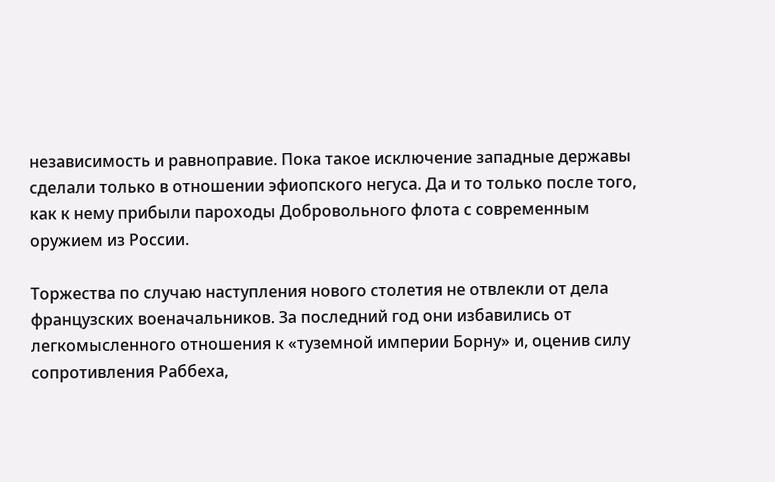независимость и равноправие. Пока такое исключение западные державы сделали только в отношении эфиопского негуса. Да и то только после того, как к нему прибыли пароходы Добровольного флота с современным оружием из России.

Торжества по случаю наступления нового столетия не отвлекли от дела французских военачальников. За последний год они избавились от легкомысленного отношения к «туземной империи Борну» и, оценив силу сопротивления Раббеха,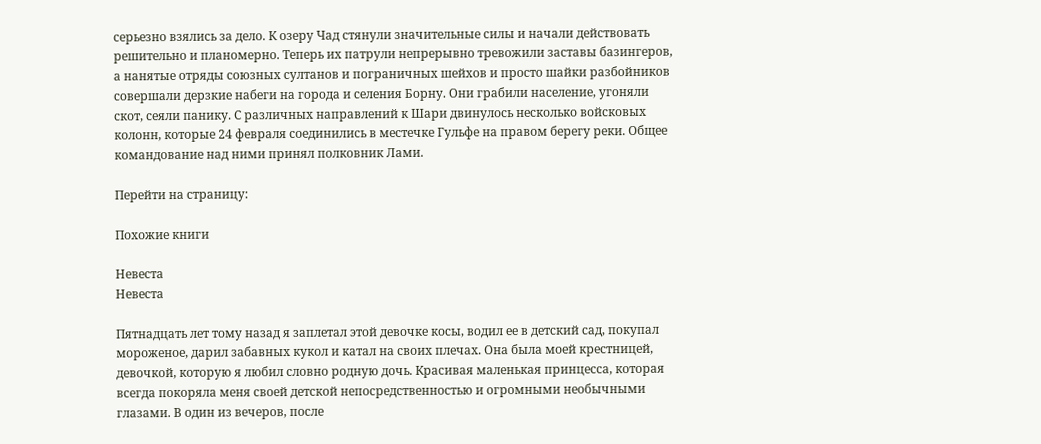серьезно взялись за дело. К озеру Чад стянули значительные силы и начали действовать решительно и планомерно. Теперь их патрули непрерывно тревожили заставы базингеров, а нанятые отряды союзных султанов и пограничных шейхов и просто шайки разбойников совершали дерзкие набеги на города и селения Борну. Они грабили население, угоняли скот, сеяли панику. С различных направлений к Шари двинулось несколько войсковых колонн, которые 24 февраля соединились в местечке Гульфе на правом берегу реки. Общее командование над ними принял полковник Лами.

Перейти на страницу:

Похожие книги

Невеста
Невеста

Пятнадцать лет тому назад я заплетал этой девочке косы, водил ее в детский сад, покупал мороженое, дарил забавных кукол и катал на своих плечах. Она была моей крестницей, девочкой, которую я любил словно родную дочь. Красивая маленькая принцесса, которая всегда покоряла меня своей детской непосредственностью и огромными необычными глазами. В один из вечеров, после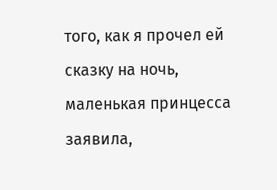того, как я прочел ей сказку на ночь, маленькая принцесса заявила,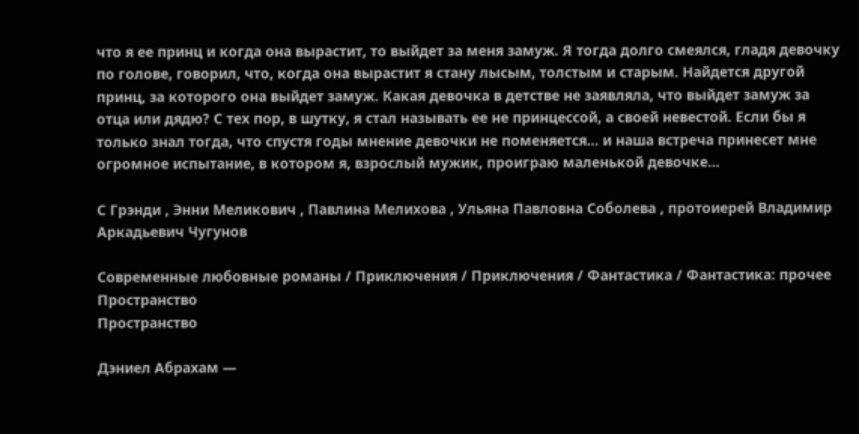что я ее принц и когда она вырастит, то выйдет за меня замуж. Я тогда долго смеялся, гладя девочку по голове, говорил, что, когда она вырастит я стану лысым, толстым и старым. Найдется другой принц, за которого она выйдет замуж. Какая девочка в детстве не заявляла, что выйдет замуж за отца или дядю? С тех пор, в шутку, я стал называть ее не принцессой, а своей невестой. Если бы я только знал тогда, что спустя годы мнение девочки не поменяется… и наша встреча принесет мне огромное испытание, в котором я, взрослый мужик, проиграю маленькой девочке…

С Грэнди , Энни Меликович , Павлина Мелихова , Ульяна Павловна Соболева , протоиерей Владимир Аркадьевич Чугунов

Современные любовные романы / Приключения / Приключения / Фантастика / Фантастика: прочее
Пространство
Пространство

Дэниел Абрахам —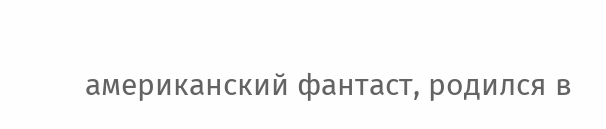американский фантаст, родился в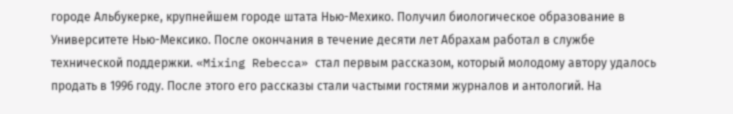городе Альбукерке, крупнейшем городе штата Нью-Мехико. Получил биологическое образование в Университете Нью-Мексико. После окончания в течение десяти лет Абрахам работал в службе технической поддержки. «Mixing Rebecca» стал первым рассказом, который молодому автору удалось продать в 1996 году. После этого его рассказы стали частыми гостями журналов и антологий. На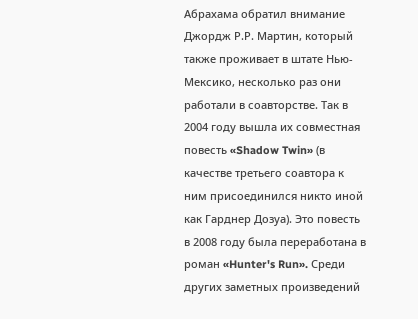Абрахама обратил внимание Джордж Р.Р. Мартин, который также проживает в штате Нью-Мексико, несколько раз они работали в соавторстве. Так в 2004 году вышла их совместная повесть «Shadow Twin» (в качестве третьего соавтора к ним присоединился никто иной как Гарднер Дозуа). Это повесть в 2008 году была переработана в роман «Hunter's Run». Среди других заметных произведений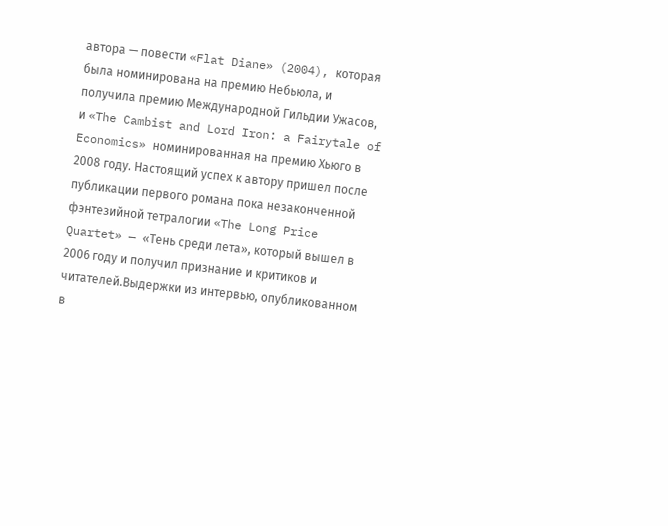автора — повести «Flat Diane» (2004), которая была номинирована на премию Небьюла, и получила премию Международной Гильдии Ужасов, и «The Cambist and Lord Iron: a Fairytale of Economics» номинированная на премию Хьюго в 2008 году. Настоящий успех к автору пришел после публикации первого романа пока незаконченной фэнтезийной тетралогии «The Long Price Quartet» — «Тень среди лета», который вышел в 2006 году и получил признание и критиков и читателей.Выдержки из интервью, опубликованном в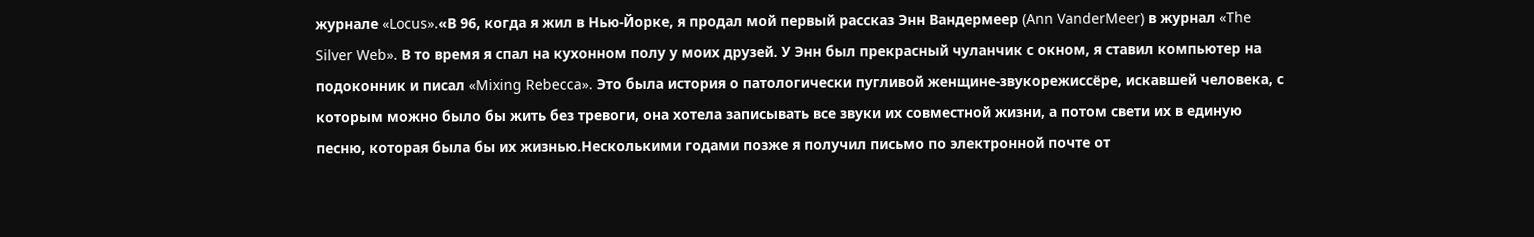журнале «Locus».«В 96, когда я жил в Нью-Йорке, я продал мой первый рассказ Энн Вандермеер (Ann VanderMeer) в журнал «The Silver Web». В то время я спал на кухонном полу у моих друзей. У Энн был прекрасный чуланчик с окном, я ставил компьютер на подоконник и писал «Mixing Rebecca». Это была история о патологически пугливой женщине-звукорежиссёре, искавшей человека, с которым можно было бы жить без тревоги, она хотела записывать все звуки их совместной жизни, а потом свети их в единую песню, которая была бы их жизнью.Несколькими годами позже я получил письмо по электронной почте от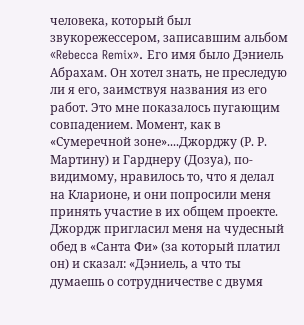человека, который был звукорежессером, записавшим альбом «Rebecca Remix». Его имя было Дэниель Абрахам. Он хотел знать, не преследую ли я его, заимствуя названия из его работ. Это мне показалось пугающим совпадением. Момент, как в «Сумеречной зоне»....Джорджу (Р. Р. Мартину) и Гарднеру (Дозуа), по-видимому, нравилось то, что я делал на Кларионе, и они попросили меня принять участие в их общем проекте. Джордж пригласил меня на чудесный обед в «Санта Фи» (за который платил он) и сказал: «Дэниель, а что ты думаешь о сотрудничестве с двумя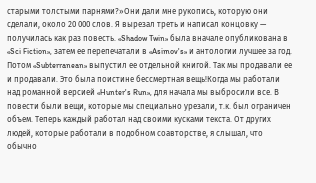старыми толстыми парнями?»Они дали мне рукопись, которую они сделали, около 20 000 слов. Я вырезал треть и написал концовку — получилась как раз повесть. «Shadow Twin» была вначале опубликована в «Sci Fiction», затем ее перепечатали в «Asimov's» и антологии лучшее за год. Потом «Subterranean» выпустил ее отдельной книгой. Так мы продавали ее и продавали. Это была поистине бессмертная вещь!Когда мы работали над романной версией «Hunter's Run», для начала мы выбросили все. В повести были вещи, которые мы специально урезали, т.к. был ограничен объем. Теперь каждый работал над своими кусками текста. От других людей, которые работали в подобном соавторстве, я слышал, что обычно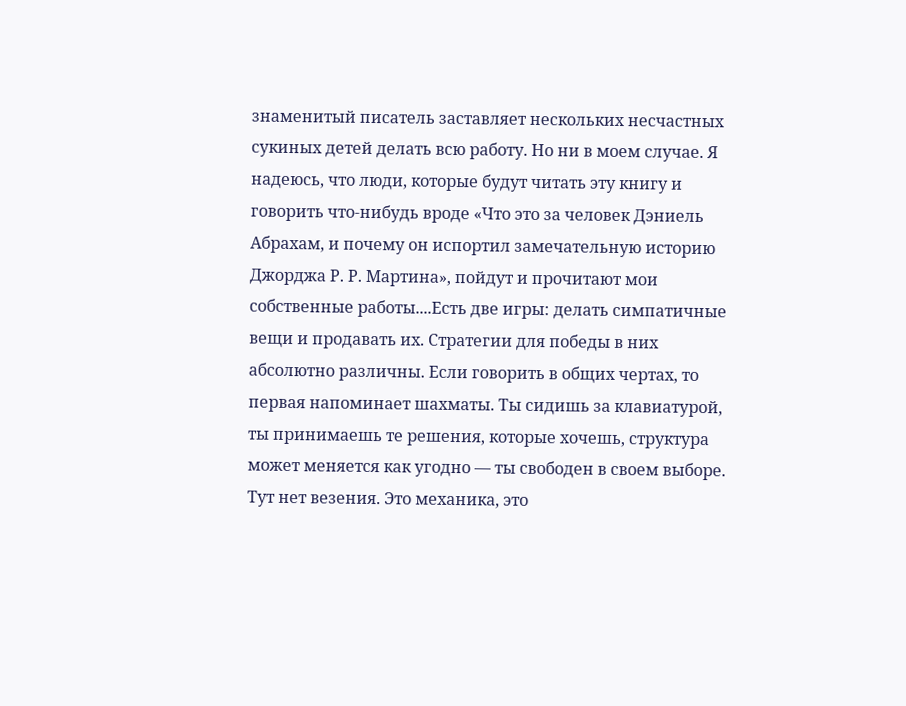знаменитый писатель заставляет нескольких несчастных сукиных детей делать всю работу. Но ни в моем случае. Я надеюсь, что люди, которые будут читать эту книгу и говорить что-нибудь вроде «Что это за человек Дэниель Абрахам, и почему он испортил замечательную историю Джорджа Р. Р. Мартина», пойдут и прочитают мои собственные работы....Есть две игры: делать симпатичные вещи и продавать их. Стратегии для победы в них абсолютно различны. Если говорить в общих чертах, то первая напоминает шахматы. Ты сидишь за клавиатурой, ты принимаешь те решения, которые хочешь, структура может меняется как угодно — ты свободен в своем выборе. Тут нет везения. Это механика, это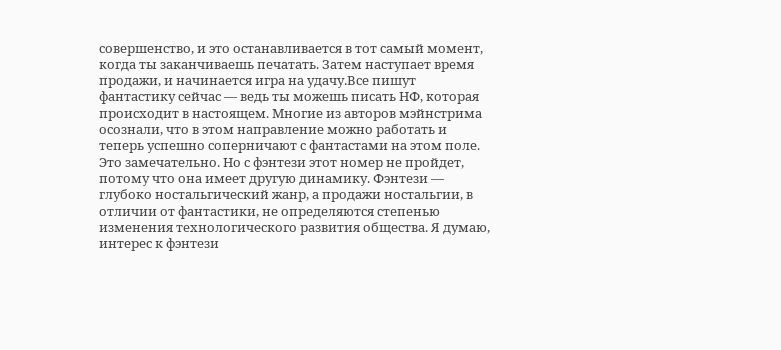совершенство, и это останавливается в тот самый момент, когда ты заканчиваешь печатать. Затем наступает время продажи, и начинается игра на удачу.Все пишут фантастику сейчас — ведь ты можешь писать НФ, которая происходит в настоящем. Многие из авторов мэйнстрима осознали, что в этом направление можно работать и теперь успешно соперничают с фантастами на этом поле. Это замечательно. Но с фэнтези этот номер не пройдет, потому что она имеет другую динамику. Фэнтези — глубоко ностальгический жанр, а продажи ностальгии, в отличии от фантастики, не определяются степенью изменения технологического развития общества. Я думаю, интерес к фэнтези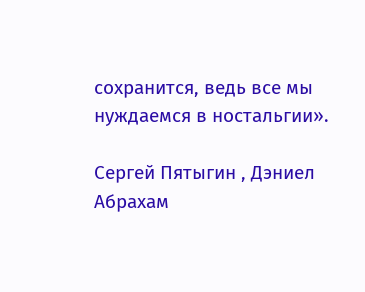сохранится, ведь все мы нуждаемся в ностальгии».

Сергей Пятыгин , Дэниел Абрахам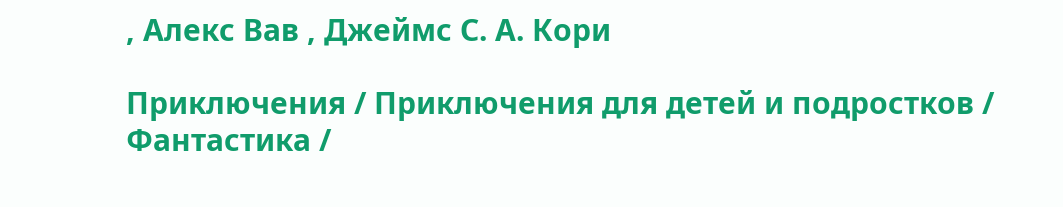, Алекс Вав , Джеймс С. А. Кори

Приключения / Приключения для детей и подростков / Фантастика /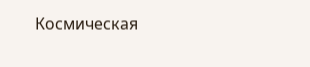Космическая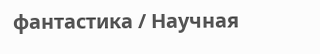фантастика / Научная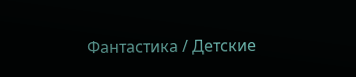Фантастика / Детские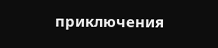приключения